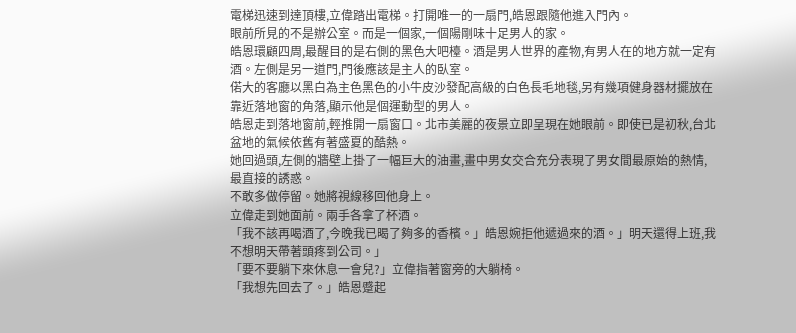電梯迅速到達頂樓,立偉踏出電梯。打開唯一的一扇門,皓恩跟隨他進入門內。
眼前所見的不是辦公室。而是一個家,一個陽剛味十足男人的家。
皓恩環顧四周,最醒目的是右側的黑色大吧檯。酒是男人世界的產物,有男人在的地方就一定有酒。左側是另一道門,門後應該是主人的臥室。
偌大的客廳以黑白為主色黑色的小牛皮沙發配高級的白色長毛地毯,另有幾項健身器材擺放在靠近落地窗的角落,顯示他是個運動型的男人。
皓恩走到落地窗前,輕推開一扇窗口。北市美麗的夜景立即呈現在她眼前。即使已是初秋,台北盆地的氣候依舊有著盛夏的酷熱。
她回過頭,左側的牆壁上掛了一幅巨大的油畫,畫中男女交合充分表現了男女間最原始的熱情,最直接的誘惑。
不敢多做停留。她將視線移回他身上。
立偉走到她面前。兩手各拿了杯酒。
「我不該再喝酒了,今晚我已暍了夠多的香檳。」皓恩婉拒他遞過來的酒。」明天還得上班,我不想明天帶著頭疼到公司。」
「要不要躺下來休息一會兒?」立偉指著窗旁的大躺椅。
「我想先回去了。」皓恩蹙起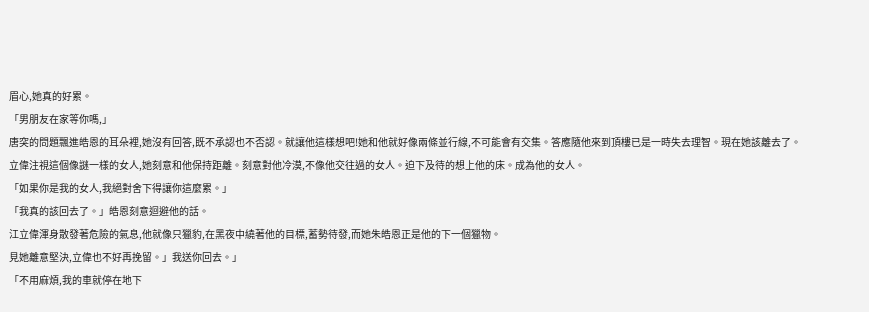眉心,她真的好累。
「男朋友在家等你嗎,」
唐突的問題飄進皓恩的耳朵裡,她沒有回答,既不承認也不否認。就讓他這樣想吧!她和他就好像兩條並行線,不可能會有交集。答應隨他來到頂樓已是一時失去理智。現在她該離去了。
立偉注視這個像謎一樣的女人,她刻意和他保持距離。刻意對他冷漠,不像他交往過的女人。迫下及待的想上他的床。成為他的女人。
「如果你是我的女人,我絕對舍下得讓你這麼累。」
「我真的該回去了。」皓恩刻意迴避他的話。
江立偉渾身散發著危險的氣息,他就像只獵豹,在黑夜中繞著他的目標,蓄勢待發,而她朱皓恩正是他的下一個獵物。
見她離意堅決,立偉也不好再挽留。」我送你回去。」
「不用麻煩,我的車就停在地下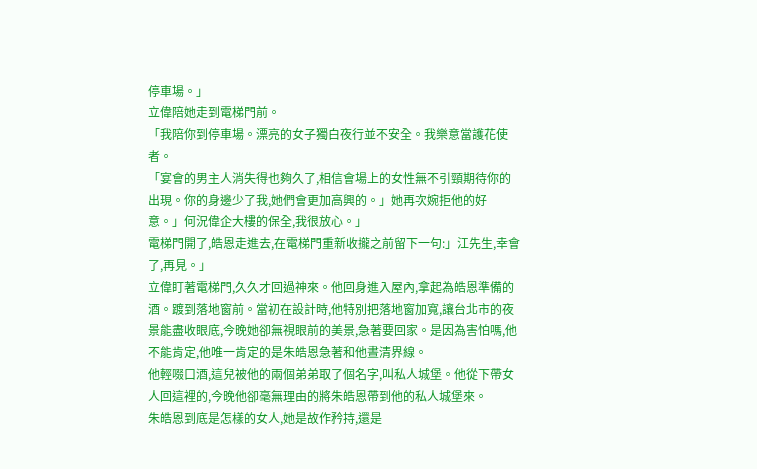停車場。」
立偉陪她走到電梯門前。
「我陪你到停車場。漂亮的女子獨白夜行並不安全。我樂意當護花使者。
「宴會的男主人消失得也夠久了,相信會場上的女性無不引頸期待你的出現。你的身邊少了我,她們會更加高興的。」她再次婉拒他的好意。」何況偉企大樓的保全,我很放心。」
電梯門開了,皓恩走進去,在電梯門重新收攏之前留下一句:」江先生,幸會了,再見。」
立偉盯著電梯門,久久才回過神來。他回身進入屋內,拿起為皓恩準備的酒。踱到落地窗前。當初在設計時,他特別把落地窗加寬,讓台北市的夜景能盡收眼底,今晚她卻無視眼前的美景,急著要回家。是因為害怕嗎,他不能肯定,他唯一肯定的是朱皓恩急著和他晝清界線。
他輕啜口酒,這兒被他的兩個弟弟取了個名字,叫私人城堡。他從下帶女人回這裡的,今晚他卻毫無理由的將朱皓恩帶到他的私人城堡來。
朱皓恩到底是怎樣的女人,她是故作矜持,還是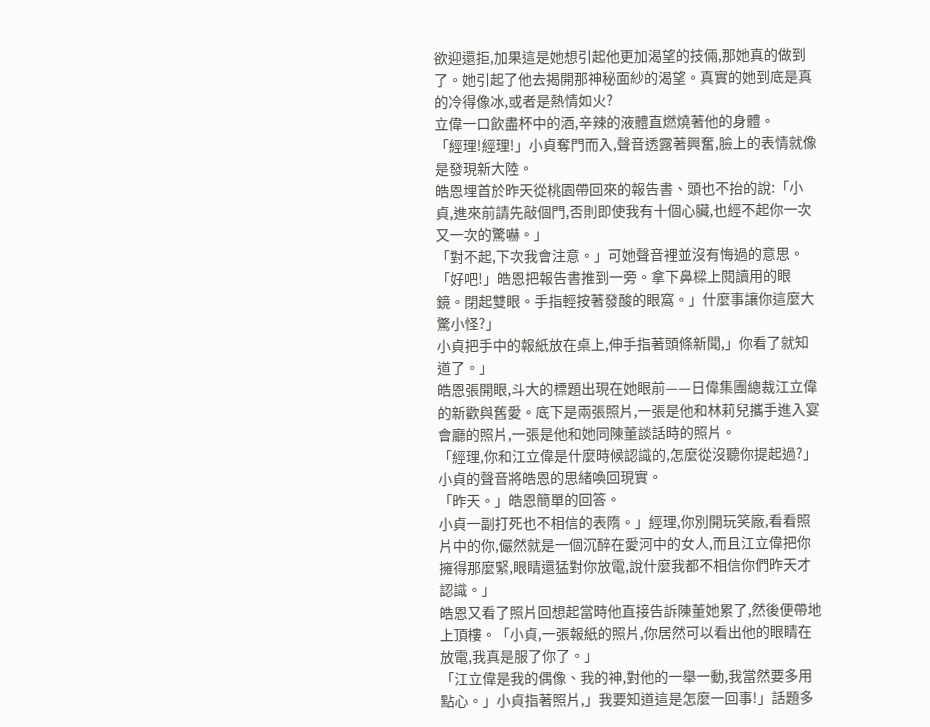欲迎還拒,加果這是她想引起他更加渴望的技倆,那她真的做到了。她引起了他去揭開那神秘面紗的渴望。真實的她到底是真的冷得像冰,或者是熱情如火?
立偉一口飲盡杯中的酒,辛辣的液體直燃燒著他的身體。
「經理!經理!」小貞奪門而入,聲音透露著興奮,臉上的表情就像是發現新大陸。
皓恩埋首於昨天從桃園帶回來的報告書、頭也不抬的說:「小貞,進來前請先敲個門,否則即使我有十個心臟,也經不起你一次又一次的驚嚇。」
「對不起,下次我會注意。」可她聲音裡並沒有悔過的意思。
「好吧!」皓恩把報告書推到一旁。拿下鼻樑上閱讀用的眼鏡。閉起雙眼。手指輕按著發酸的眼窩。」什麼事讓你這麼大驚小怪?」
小貞把手中的報紙放在桌上,伸手指著頭條新聞,」你看了就知道了。」
皓恩張開眼,斗大的標題出現在她眼前——日偉集團總裁江立偉的新歡與舊愛。底下是兩張照片,一張是他和林莉兒攜手進入宴會廳的照片,一張是他和她同陳董談話時的照片。
「經理,你和江立偉是什麼時候認識的,怎麼從沒聽你提起過?」小貞的聲音將皓恩的思緒喚回現實。
「昨天。」皓恩簡單的回答。
小貞一副打死也不相信的表隋。」經理,你別開玩笑廠,看看照片中的你,儼然就是一個沉醉在愛河中的女人,而且江立偉把你擁得那麼緊,眼睛還猛對你放電,說什麼我都不相信你們昨天才認識。」
皓恩又看了照片回想起當時他直接告訴陳董她累了,然後便帶地上頂樓。「小貞,一張報紙的照片,你居然可以看出他的眼睛在放電,我真是服了你了。」
「江立偉是我的偶像、我的神,對他的一舉一動,我當然要多用點心。」小貞指著照片,」我要知道這是怎麼一回事!」話題多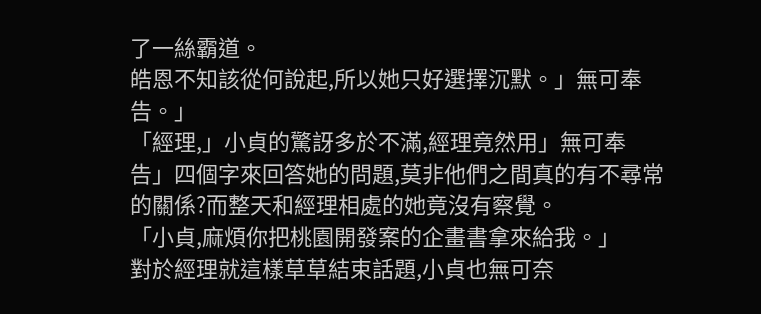了一絲霸道。
皓恩不知該從何說起,所以她只好選擇沉默。」無可奉告。」
「經理,」小貞的驚訝多於不滿,經理竟然用」無可奉告」四個字來回答她的問題,莫非他們之間真的有不尋常的關係?而整天和經理相處的她竟沒有察覺。
「小貞,麻煩你把桃園開發案的企畫書拿來給我。」
對於經理就這樣草草結束話題,小貞也無可奈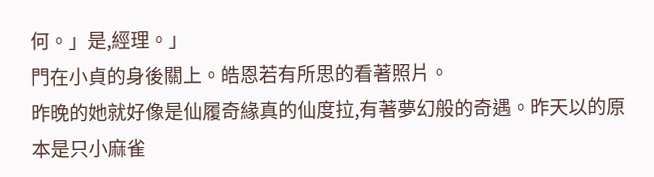何。」是,經理。」
門在小貞的身後關上。皓恩若有所思的看著照片。
昨晚的她就好像是仙履奇緣真的仙度拉,有著夢幻般的奇遇。昨天以的原本是只小麻雀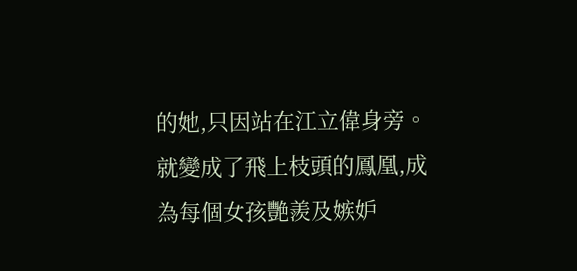的她,只因站在江立偉身旁。就變成了飛上枝頭的鳳凰,成為每個女孩艷羨及嫉妒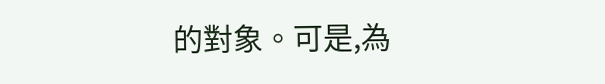的對象。可是,為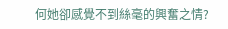何她卻感覺不到絲毫的興奮之情?